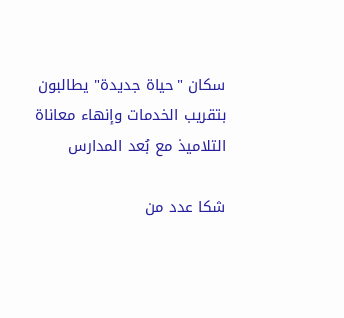سكان "حياة جديدة" يطالبون بتقريب الخدمات وإنهاء معاناة التلاميذ مع بُعد المدارس

شكا عدد من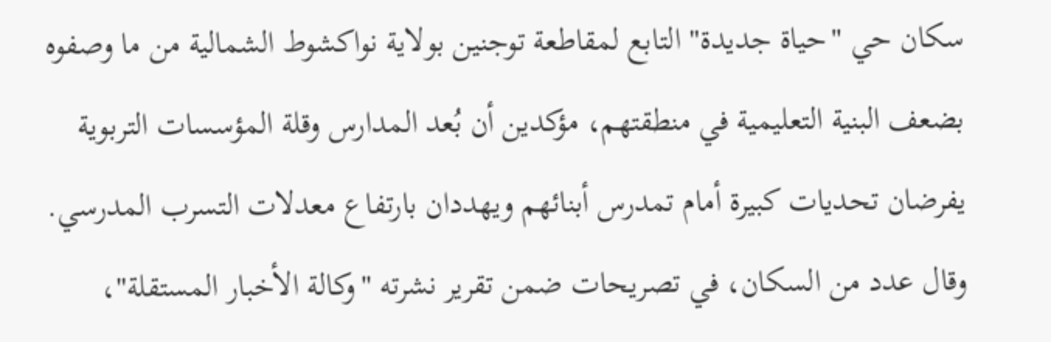سكان حي "حياة جديدة" التابع لمقاطعة توجنين بولاية نواكشوط الشمالية من ما وصفوه بضعف البنية التعليمية في منطقتهم، مؤكدين أن بُعد المدارس وقلة المؤسسات التربوية يفرضان تحديات كبيرة أمام تمدرس أبنائهم ويهددان بارتفاع معدلات التسرب المدرسي.
وقال عدد من السكان، في تصريحات ضمن تقرير نشرته "وكالة الأخبار المستقلة"،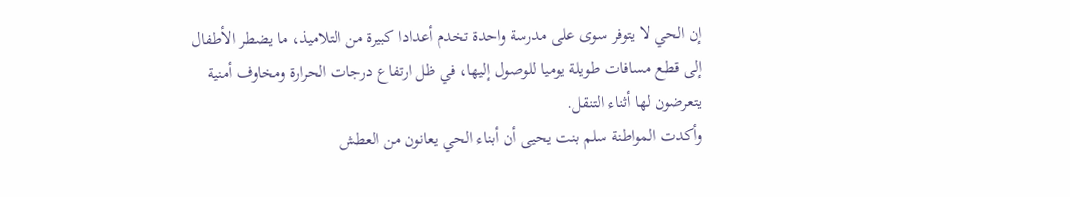إن الحي لا يتوفر سوى على مدرسة واحدة تخدم أعدادا كبيرة من التلاميذ، ما يضطر الأطفال إلى قطع مسافات طويلة يوميا للوصول إليها، في ظل ارتفاع درجات الحرارة ومخاوف أمنية يتعرضون لها أثناء التنقل.
وأكدت المواطنة سلم بنت يحيى أن أبناء الحي يعانون من العطش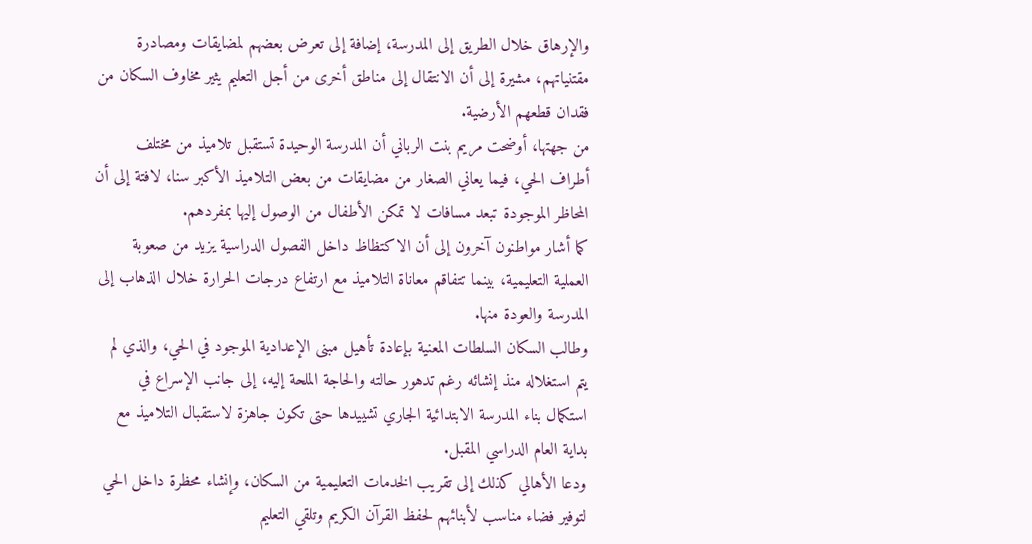والإرهاق خلال الطريق إلى المدرسة، إضافة إلى تعرض بعضهم لمضايقات ومصادرة مقتنياتهم، مشيرة إلى أن الانتقال إلى مناطق أخرى من أجل التعليم يثير مخاوف السكان من فقدان قطعهم الأرضية.
من جهتها، أوضحت مريم بنت الرباني أن المدرسة الوحيدة تستقبل تلاميذ من مختلف أطراف الحي، فيما يعاني الصغار من مضايقات من بعض التلاميذ الأكبر سنا، لافتة إلى أن المحاظر الموجودة تبعد مسافات لا تمكن الأطفال من الوصول إليها بمفردهم.
كما أشار مواطنون آخرون إلى أن الاكتظاظ داخل الفصول الدراسية يزيد من صعوبة العملية التعليمية، بينما تتفاقم معاناة التلاميذ مع ارتفاع درجات الحرارة خلال الذهاب إلى المدرسة والعودة منها.
وطالب السكان السلطات المعنية بإعادة تأهيل مبنى الإعدادية الموجود في الحي، والذي لم يتم استغلاله منذ إنشائه رغم تدهور حالته والحاجة الملحة إليه، إلى جانب الإسراع في استكمال بناء المدرسة الابتدائية الجاري تشييدها حتى تكون جاهزة لاستقبال التلاميذ مع بداية العام الدراسي المقبل.
ودعا الأهالي كذلك إلى تقريب الخدمات التعليمية من السكان، وإنشاء محظرة داخل الحي لتوفير فضاء مناسب لأبنائهم لحفظ القرآن الكريم وتلقي التعليم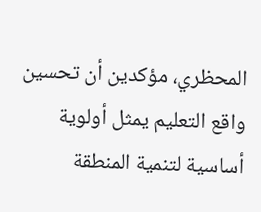المحظري، مؤكدين أن تحسين واقع التعليم يمثل أولوية أساسية لتنمية المنطقة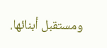ومستقبل أبنائها.